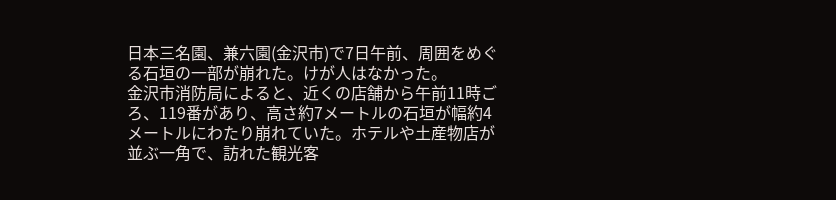日本三名園、兼六園(金沢市)で7日午前、周囲をめぐる石垣の一部が崩れた。けが人はなかった。
金沢市消防局によると、近くの店舗から午前11時ごろ、119番があり、高さ約7メートルの石垣が幅約4メートルにわたり崩れていた。ホテルや土産物店が並ぶ一角で、訪れた観光客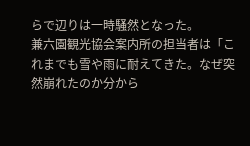らで辺りは一時騒然となった。
兼六園観光協会案内所の担当者は「これまでも雪や雨に耐えてきた。なぜ突然崩れたのか分から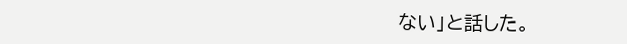ない」と話した。